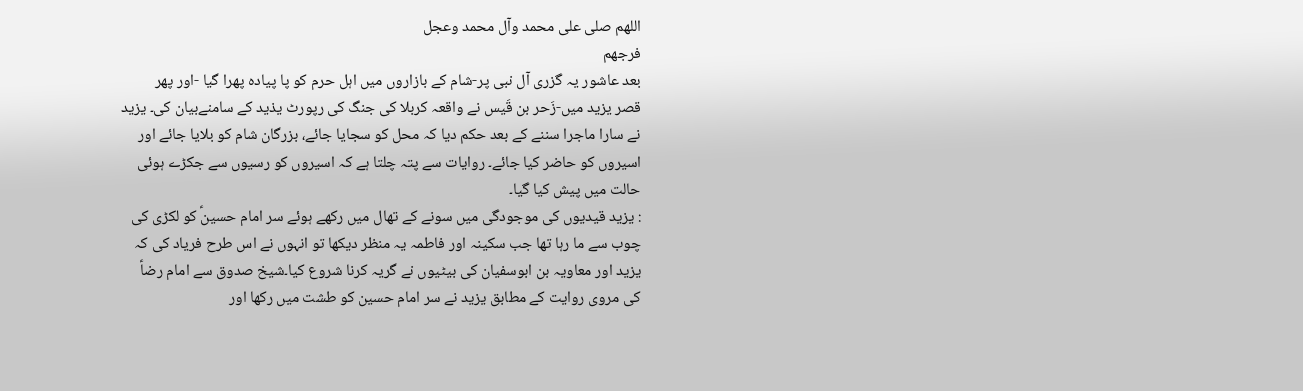اللهم صلى على محمد وآل محمد وعجل
فرجهم
بعد عاشور یہ گزری آل نبی پر-شام کے بازاروں میں اہل حرم کو پا پیادہ پھرا گیا -اور پھر
قصر یزید میں-زَحر بن قَیس نے واقعہ کربلا کی جنگ کی رپورٹ یذید کے سامنےبیان کی۔ یزید نے سارا ماجرا سننے کے بعد حکم دیا کہ محل کو سجایا جائے، بزرگان شام کو بلایا جائے اور اسیروں کو حاضر کیا جائے۔ روایات سے پتہ چلتا ہے کہ اسیروں کو رسیوں سے جکڑے ہوئی حالت میں پیش کیا گیا۔
: یزید قیدیوں کی موجودگی میں سونے کے تھال میں رکھے ہوئے سر امام حسینؑ کو لکڑی کی چوب سے ما رہا تھا جب سکینہ اور فاطمہ یہ منظر دیکھا تو انہوں نے اس طرح فریاد کی کہ یزید اور معاویہ بن ابوسفیان کی بیٹیوں نے گریہ کرنا شروع کیا۔شیخ صدوق سے امام رضاؑ کی مروی روایت کے مطابق یزید نے سر امام حسین کو طشت میں رکھا اور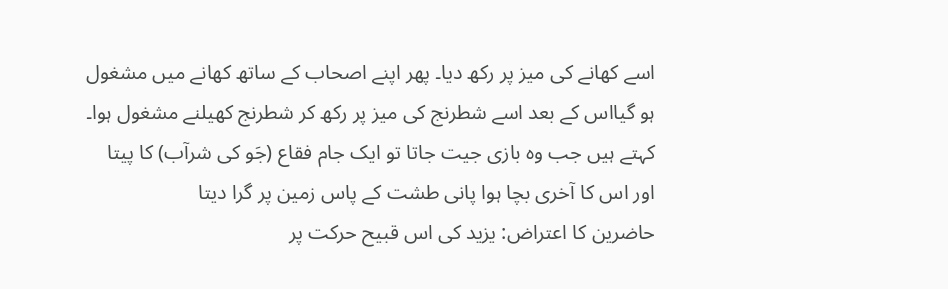اسے کھانے کی میز پر رکھ دیا۔ پھر اپنے اصحاب کے ساتھ کھانے میں مشغول ہو گیااس کے بعد اسے شطرنج کی میز پر رکھ کر شطرنج کھیلنے مشغول ہوا۔ کہتے ہیں جب وہ بازی جیت جاتا تو ایک جام فقاع (جَو کی شرآب) کا پیتا اور اس کا آخری بچا ہوا پانی طشت کے پاس زمین پر گرا دیتا
حاضرین کا اعتراض: یزید کی اس قبیح حرکت پر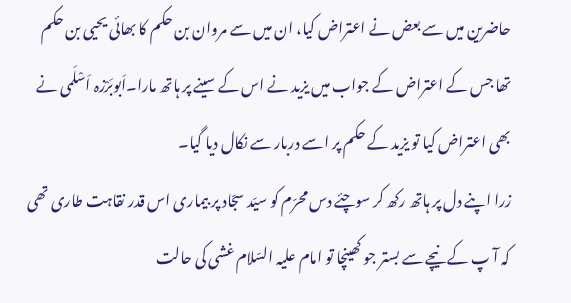حاضرین میں سے بعض نے اعتراض کیا، ان میں سے مروان بن حکم کا بھائی یحیی بن حکم تھا جس کے اعتراض کے جواب میں یزید نے اس کے سینے پر ہاتھ مارا۔اَبوبَرْزہ اَسْلَمی نے بھی اعتراض کیا تو یزید کے حکم پر اسے دربار سے نکال دیا گیا۔
زرا اپنے دل پر ہاتھ رکھ کر سوچئے دس محرّم کو سیّد سجّاد پر بیماری اس قدر نقاہت طاری تھی کہ آ پ کے نیچے سے بستر جو کھینچا تو امام علیہ السّلام غشی کی حالت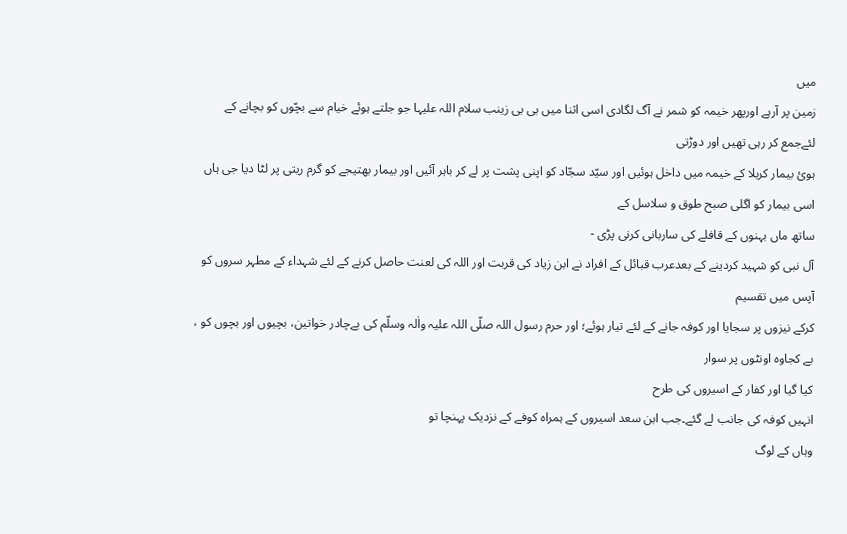میں
زمین پر آرہے اورپھر خیمہ کو شمر نے آگ لگادی اسی اثنا میں بی بی زینب سلام اللہ علیہا جو جلتے ہوئے خیام سے بچّوں کو بچانے کے لئےجمع کر رہی تھیں اور دوڑتی
ہوئ بیمار کربلا کے خیمہ میں داخل ہوئیں اور سیّد سجّاد کو اپنی پشت پر لے کر باہر آئیں اور بیمار بھتیجے کو گرم ریتی پر لٹا دیا جی ہاں اسی بیمار کو اگلی صبح طوق و سلاسل کے
ساتھ ماں بہنوں کے قافلے کی ساربانی کرنی پڑی -
آل نبی کو شہید کردینے کے بعدعرب قبائل کے افراد نے ابن زیاد کی قربت اور اللہ کی لعنت حاصل کرنے کے لئے شہداء کے مطہر سروں کو آپس میں تقسیم
کرکے نیزوں پر سجایا اور کوفہ جانے کے لئے تیار ہوئے؛ اور حرم رسول اللہ صلّی اللہ علیہ واٰلہ وسلّم کی بےچادر خواتین، بچیوں اور بچوں کو ، بے کجاوہ اونٹوں پر سوار
کیا گیا اور کفار کے اسیروں کی طرح
انہیں کوفہ کی جانب لے گئے۔جب ابن سعد اسیروں کے ہمراہ کوفے کے نزدیک پہنچا تو
وہاں کے لوگ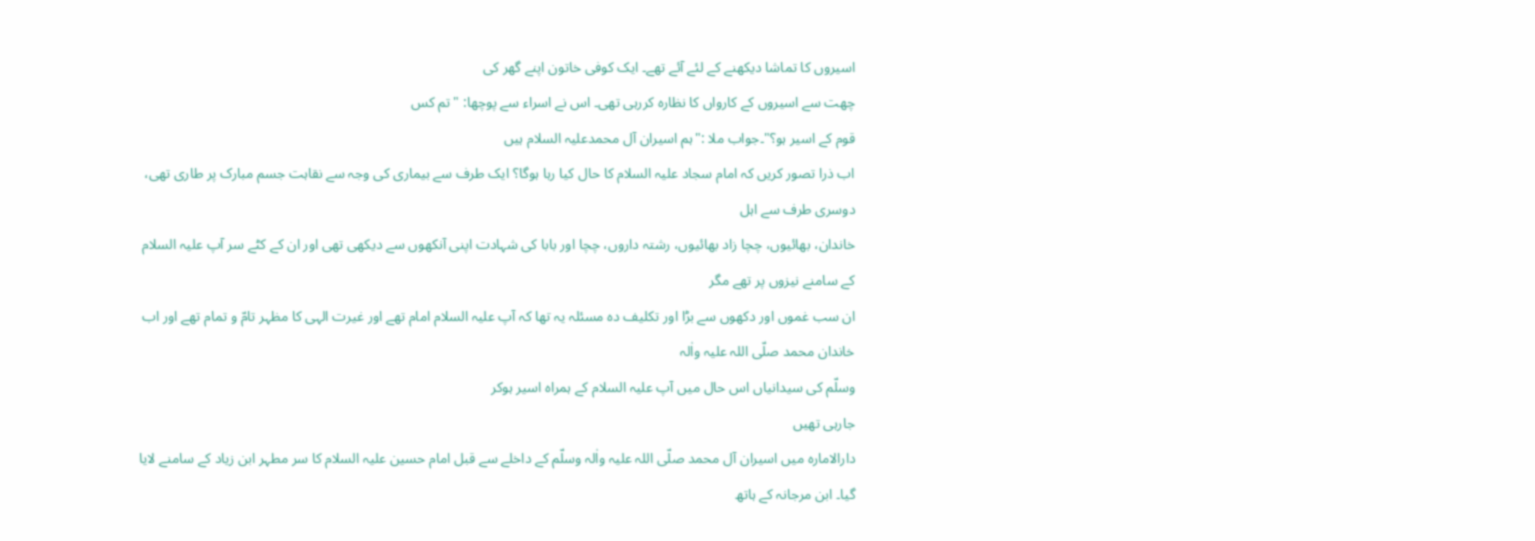اسیروں کا تماشا دیکھنے کے لئے آئے تھے۔ ایک کوفی خاتون اپنے گھر کی
چھت سے اسیروں کے کارواں کا نظارہ کررہی تھی۔ اس نے اسراء سے پوچھا: "تم کس
قوم کے اسیر ہو؟"۔جواب ملا :"ہم اسیران آل محمدعلیہ السلام ہیں
اب ذرا تصور کریں کہ امام سجاد علیہ السلام کا حال کیا رہا ہوگا؟ ایک طرف سے بیماری کی وجہ سے نقاہت جسم مبارک پر طاری تھی، دوسری طرف سے اہل
خاندان، بھائیوں، چچا زاد بھائیوں، رشتہ داروں، چچا اور بابا کی شہادت اپنی آنکھوں سے دیکھی تھی اور ان کے کٹے سر آپ علیہ السلام کے سامنے نیزوں پر تھے مگر
ان سب غموں اور دکھوں سے بڑا اور تکلیف دہ مسئلہ یہ تھا کہ آپ علیہ السلام امام تھے اور غیرت الہی کا مظہر تامّ و تمام تھے اور اب خاندان محمد صلّی اللہ علیہ واٰلہ
وسلّم کی سیدانیاں اس حال میں آپ علیہ السلام کے ہمراہ اسیر ہوکر
جارہی تھیں
دارالامارہ میں اسیران آل محمد صلّی اللہ علیہ واٰلہ وسلّم کے داخلے سے قبل امام حسین علیہ السلام کا سر مطہر ابن زیاد کے سامنے لایا گیا۔ ابن مرجانہ کے ہاتھ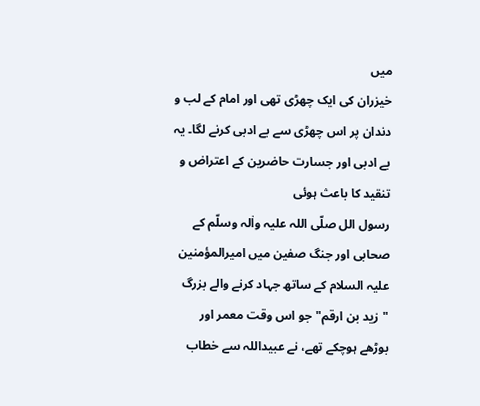میں
خیزران کی ایک چھڑی تھی اور امام کے لب و دندان پر اس چھڑی سے بے ادبی کرنے لگا۔ یہ بے ادبی اور جسارت حاضرین کے اعتراض و تنقید کا باعث ہوئی
رسول الل صلّی اللہ علیہ واٰلہ وسلّم کے صحابی اور جنگ صفین میں امیرالمؤمنین علیہ السلام کے ساتھ جہاد کرنے والے بزرگ "زید بن ارقم" جو اس وقت معمر اور
بوڑھے ہوچکے تھے، نے عبیداللہ سے خطاب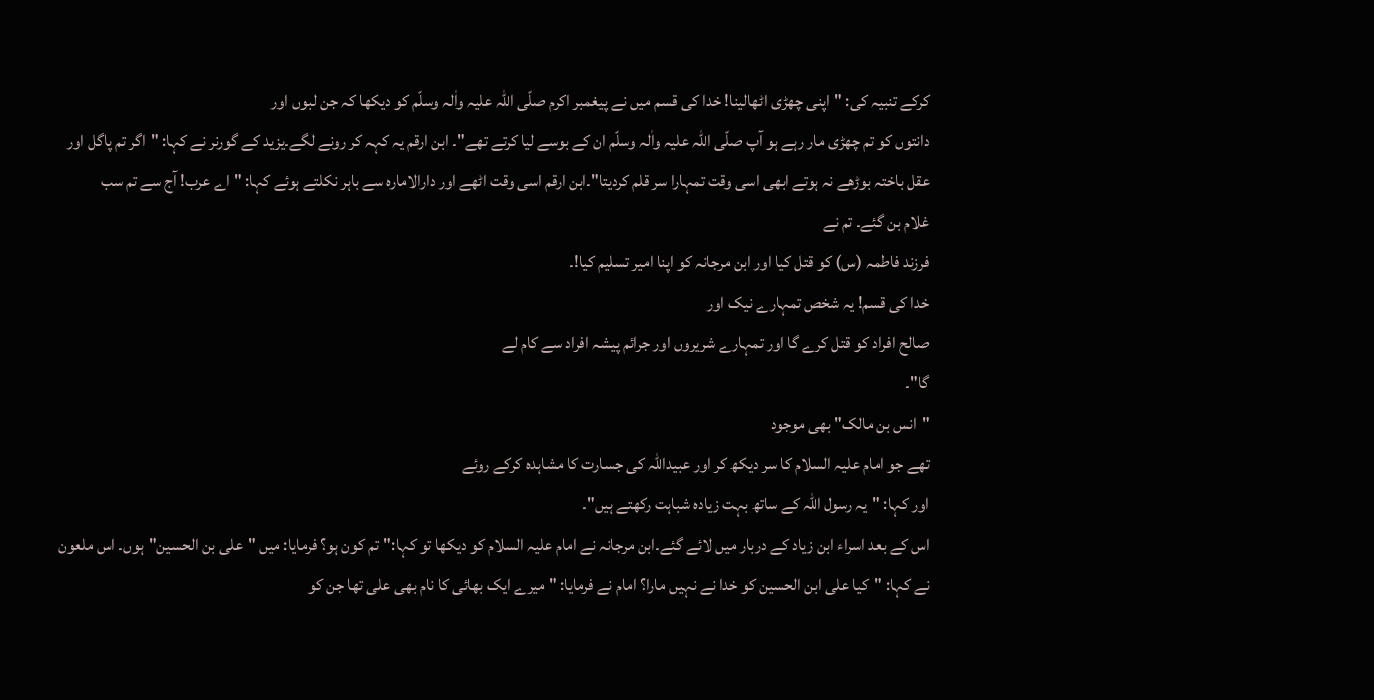کرکے تنبیہ کی: "اپنی چھڑی اٹھالینا! خدا کی قسم میں نے پیغمبر اکرم صلّی اللہ علیہ واٰلہ وسلّم کو دیکھا کہ جن لبوں اور
دانتوں کو تم چھڑی مار رہے ہو آپ صلّی اللہ علیہ واٰلہ وسلّم ان کے بوسے لیا کرتے تھے"۔ ابن ارقم یہ کہہ کر رونے لگے۔یزید کے گورنر نے کہا: "اگر تم پاگل اور
عقل باختہ بوڑھے نہ ہوتے ابھی اسی وقت تمہارا سر قلم کردیتا"۔ابن ارقم اسی وقت اٹھے اور دارالامارہ سے باہر نکلتے ہوئے کہا: "اے عرب! آج سے تم سب
غلام بن گئے۔ تم نے
فرزند فاطمہ (س) کو قتل کیا اور ابن مرجانہ کو اپنا امیر تسلیم کیا!۔
خدا کی قسم! یہ شخص تمہارے نیک اور
صالح افراد کو قتل کرے گا اور تمہارے شریروں اور جرائم پیشہ افراد سے کام لے
گا"۔
"انس بن مالک" بھی موجود
تھے جو امام علیہ السلام کا سر دیکھ کر اور عبیداللہ کی جسارت کا مشاہدہ کرکے روئے
اور کہا: "یہ رسول اللہ کے ساتھ بہت زیادہ شباہت رکھتے ہیں"۔
اس کے بعد اسراء ابن زیاد کے دربار میں لائے گئے۔ابن مرجانہ نے امام علیہ السلام کو دیکھا تو کہا:"تم کون ہو؟ فرمایا: میں "علی بن الحسین"ہوں۔ اس ملعون
نے کہا: "کیا علی ابن الحسین کو خدا نے نہیں مارا؟ امام نے فرمایا: "میرے ایک بھائی کا نام بھی علی تھا جن کو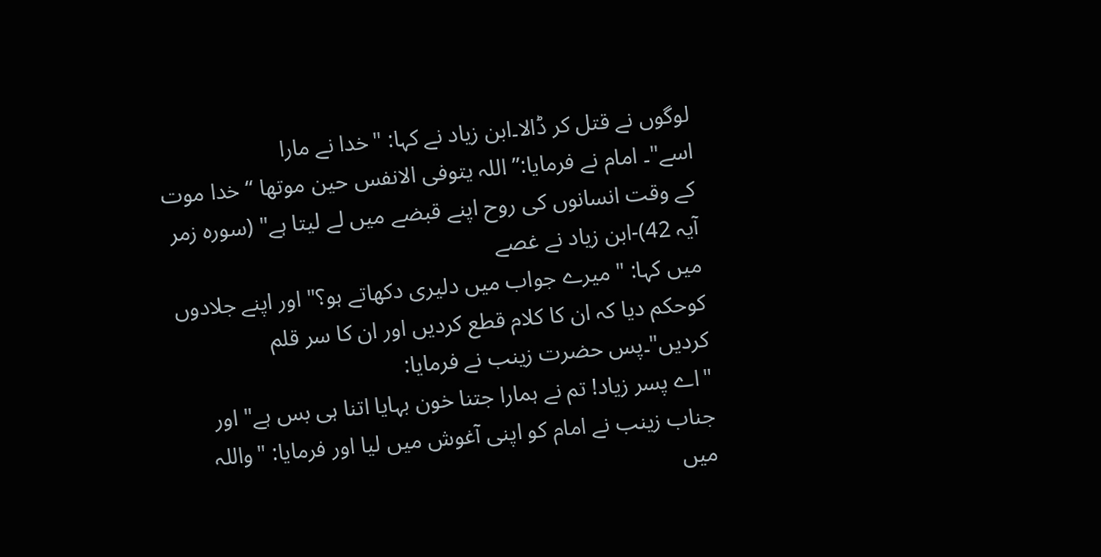لوگوں نے قتل کر ڈالا۔ابن زیاد نے کہا: "خدا نے مارا
اسے"۔ امام نے فرمایا:’’ اللہ یتوفی الانفس حین موتھا ‘‘ خدا موت کے وقت انسانوں کی روح اپنے قبضے میں لے لیتا ہے" (سورہ زمر آیہ 42)-ابن زیاد نے غصے
میں کہا: "میرے جواب میں دلیری دکھاتے ہو؟" اور اپنے جلادوں کوحکم دیا کہ ان کا کلام قطع کردیں اور ان کا سر قلم کردیں"۔پس حضرت زینب نے فرمایا:
"اے پسر زیاد! تم نے ہمارا جتنا خون بہایا اتنا ہی بس ہے" اور جناب زینب نے امام کو اپنی آغوش میں لیا اور فرمایا: "واللہ میں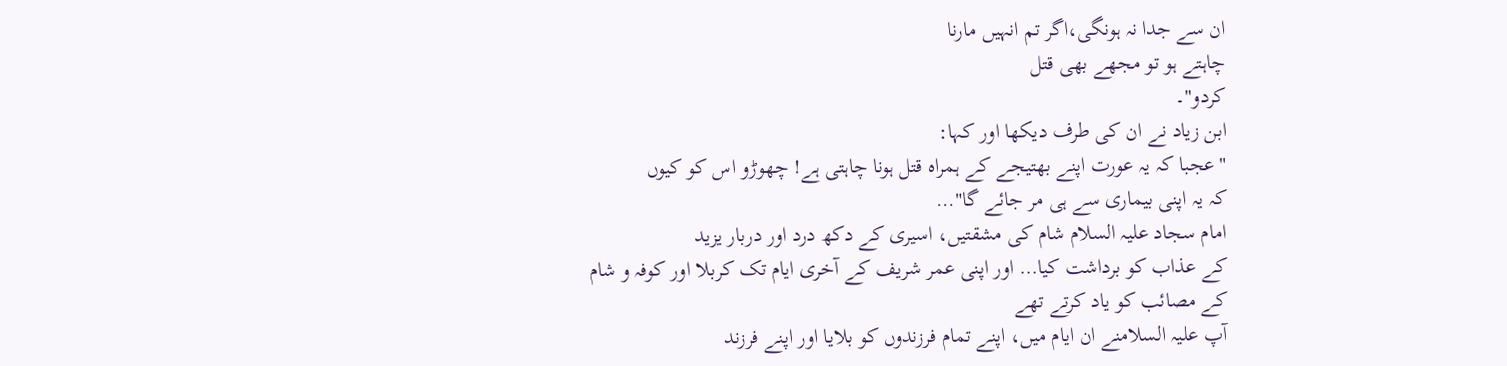ان سے جدا نہ ہونگی،اگر تم انہیں مارنا
چاہتے ہو تو مجھے بھی قتل
کردو"۔
ابن زیاد نے ان کی طرف دیکھا اور کہا:
"عجبا کہ یہ عورت اپنے بھتیجے کے ہمراہ قتل ہونا چاہتی ہے! چھوڑو اس کو کیوں
کہ یہ اپنی بیماری سے ہی مر جائے گا"…
امام سجاد علیہ السلام شام کی مشقتیں، اسیری کے دکھ درد اور دربار یزید
کے عذاب کو برداشت کیا… اور اپنی عمر شریف کے آخری ایام تک کربلا اور کوفہ و شام
کے مصائب کو یاد کرتے تھے
آپ علیہ السلامنے ان ایام میں، اپنے تمام فرزندوں کو بلایا اور اپنے فرزند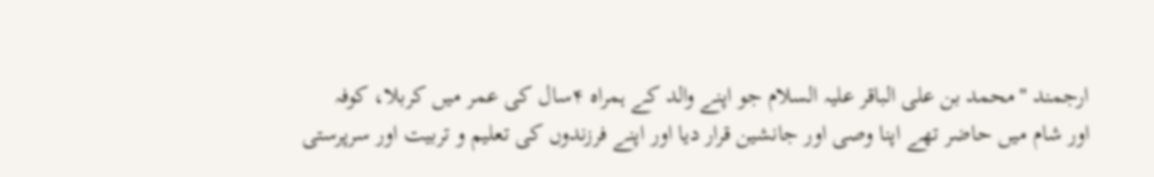ارجمند "محمد بن علی الباقر علیہ السلام جو اپنے والد کے ہمراہ ۴سال کی عمر میں کربلا، کوفہ
اور شام میں حاضر تھے اپنا وصی اور جانشین قرار دیا اور اپنے فرزندوں کی تعلیم و تربیت اور سرپرستی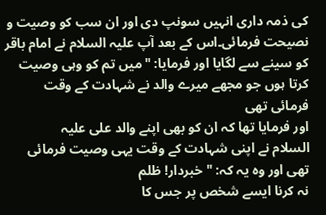کی ذمہ داری انہیں سونپ دی اور ان سب کو وصیت و نصیحت فرمائی۔اس کے بعد آپ علیہ السلام نے امام باقر کو سینے سے لگایا اور فرمایا: "میں تم کو وہی وصیت کرتا ہوں جو مجھے میرے والد نے شہادت کے وقت فرمائی تھی
اور فرمایا تھا کہ ان کو بھی اپنے والد علی علیہ
السلام نے اپنی شہادت کے وقت یہی وصیت فرمائی تهی اور وہ یہ کہ: "خبردار! ظلم
نہ کرنا ایسے شخص پر جس کا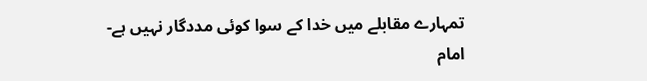تمہارے مقابلے میں خدا کے سوا کوئی مددگار نہیں ہے-
امام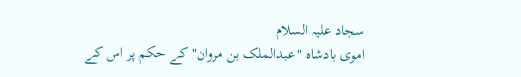سجاد علیہ السلام
اموی بادشاہ "عبدالملک بن مروان" کے حکم پر اس کے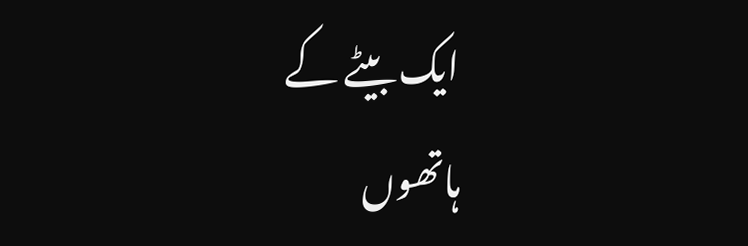ایک بیٹے کے
ہاتھوں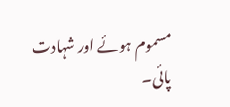مسموم ہوئے اور شہادت پائی۔